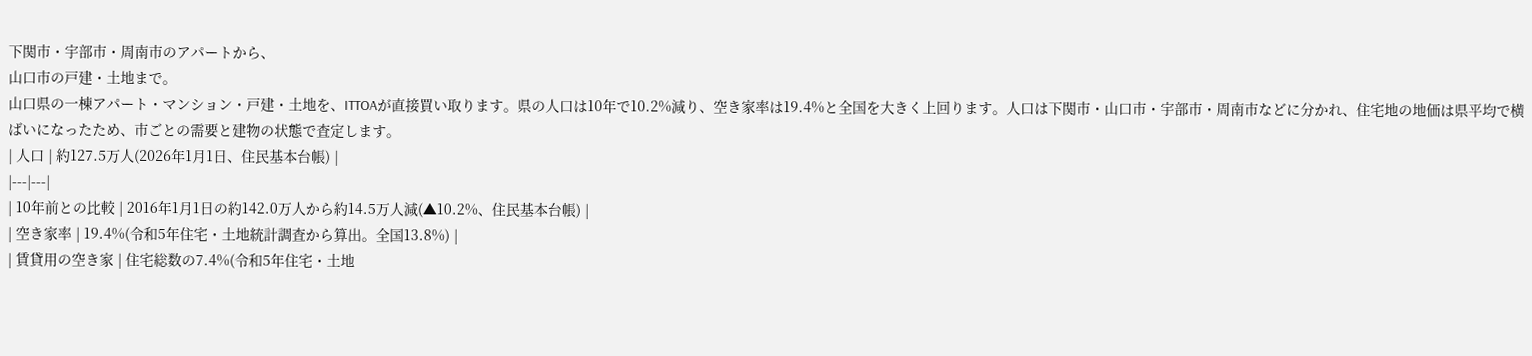下関市・宇部市・周南市のアパートから、
山口市の戸建・土地まで。
山口県の一棟アパート・マンション・戸建・土地を、ITTOAが直接買い取ります。県の人口は10年で10.2%減り、空き家率は19.4%と全国を大きく上回ります。人口は下関市・山口市・宇部市・周南市などに分かれ、住宅地の地価は県平均で横ばいになったため、市ごとの需要と建物の状態で査定します。
| 人口 | 約127.5万人(2026年1月1日、住民基本台帳) |
|---|---|
| 10年前との比較 | 2016年1月1日の約142.0万人から約14.5万人減(▲10.2%、住民基本台帳) |
| 空き家率 | 19.4%(令和5年住宅・土地統計調査から算出。全国13.8%) |
| 賃貸用の空き家 | 住宅総数の7.4%(令和5年住宅・土地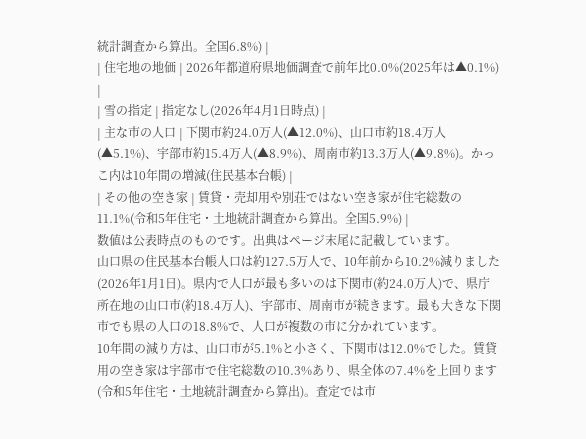統計調査から算出。全国6.8%) |
| 住宅地の地価 | 2026年都道府県地価調査で前年比0.0%(2025年は▲0.1%) |
| 雪の指定 | 指定なし(2026年4月1日時点) |
| 主な市の人口 | 下関市約24.0万人(▲12.0%)、山口市約18.4万人(▲5.1%)、宇部市約15.4万人(▲8.9%)、周南市約13.3万人(▲9.8%)。かっこ内は10年間の増減(住民基本台帳) |
| その他の空き家 | 賃貸・売却用や別荘ではない空き家が住宅総数の11.1%(令和5年住宅・土地統計調査から算出。全国5.9%) |
数値は公表時点のものです。出典はページ末尾に記載しています。
山口県の住民基本台帳人口は約127.5万人で、10年前から10.2%減りました(2026年1月1日)。県内で人口が最も多いのは下関市(約24.0万人)で、県庁所在地の山口市(約18.4万人)、宇部市、周南市が続きます。最も大きな下関市でも県の人口の18.8%で、人口が複数の市に分かれています。
10年間の減り方は、山口市が5.1%と小さく、下関市は12.0%でした。賃貸用の空き家は宇部市で住宅総数の10.3%あり、県全体の7.4%を上回ります(令和5年住宅・土地統計調査から算出)。査定では市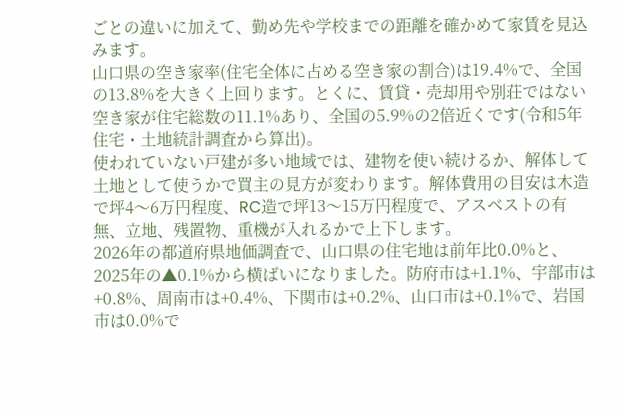ごとの違いに加えて、勤め先や学校までの距離を確かめて家賃を見込みます。
山口県の空き家率(住宅全体に占める空き家の割合)は19.4%で、全国の13.8%を大きく上回ります。とくに、賃貸・売却用や別荘ではない空き家が住宅総数の11.1%あり、全国の5.9%の2倍近くです(令和5年住宅・土地統計調査から算出)。
使われていない戸建が多い地域では、建物を使い続けるか、解体して土地として使うかで買主の見方が変わります。解体費用の目安は木造で坪4〜6万円程度、RC造で坪13〜15万円程度で、アスベストの有無、立地、残置物、重機が入れるかで上下します。
2026年の都道府県地価調査で、山口県の住宅地は前年比0.0%と、2025年の▲0.1%から横ばいになりました。防府市は+1.1%、宇部市は+0.8%、周南市は+0.4%、下関市は+0.2%、山口市は+0.1%で、岩国市は0.0%で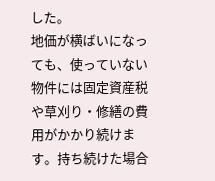した。
地価が横ばいになっても、使っていない物件には固定資産税や草刈り・修繕の費用がかかり続けます。持ち続けた場合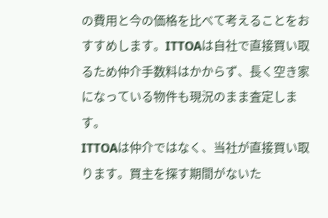の費用と今の価格を比べて考えることをおすすめします。ITTOAは自社で直接買い取るため仲介手数料はかからず、長く空き家になっている物件も現況のまま査定します。
ITTOAは仲介ではなく、当社が直接買い取ります。買主を探す期間がないた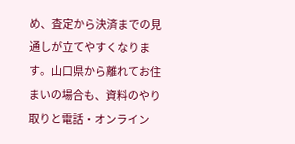め、査定から決済までの見通しが立てやすくなります。山口県から離れてお住まいの場合も、資料のやり取りと電話・オンライン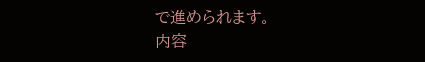で進められます。
内容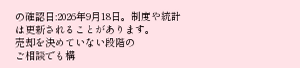の確認日:2026年9月18日。制度や統計は更新されることがあります。
売却を決めていない段階の
ご相談でも構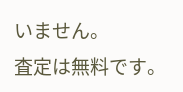いません。
査定は無料です。